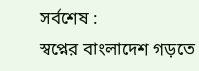সর্বশেষ :
স্বপ্নের বাংলাদেশ গড়তে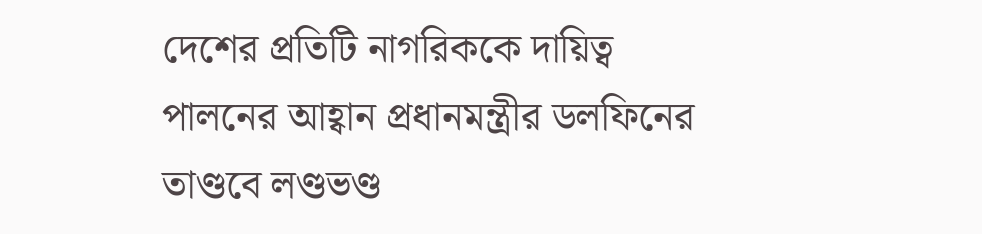দেশের প্রতিটি নাগরিককে দায়িত্ব পালনের আহ্বান প্রধানমন্ত্রীর ডলফিনের তাণ্ডবে লণ্ডভণ্ড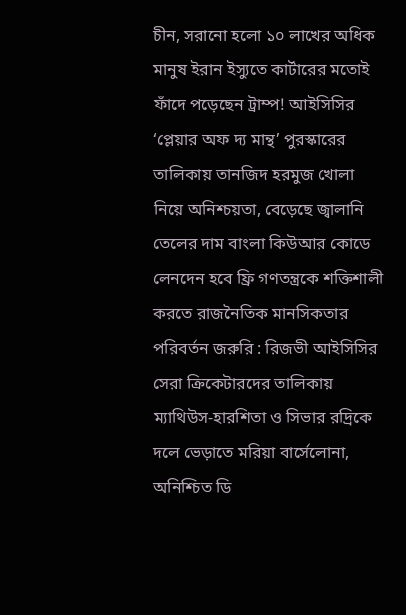চীন, সরানো হলো ১০ লাখের ‍অধিক মানুষ ইরান ইস্যুতে কার্টারের মতোই ফাঁদে পড়েছেন ট্রাম্প! আইসিসির ‘প্লেয়ার অফ দ্য মান্থ’ পুরস্কারের তালিকায় তানজিদ হরমুজ খোলা নিয়ে অনিশ্চয়তা, বেড়েছে জ্বালানি তেলের দাম বাংলা কিউআর কোডে লেনদেন হবে ফ্রি গণতন্ত্রকে শক্তিশালী করতে রাজনৈতিক মানসিকতার পরিবর্তন জরুরি : রিজভী আইসিসির সেরা ক্রিকেটারদের তালিকায় ম্যাথিউস-হারশিতা ও সিভার রদ্রিকে দলে ভেড়াতে মরিয়া বার্সেলোনা, অনিশ্চিত ডি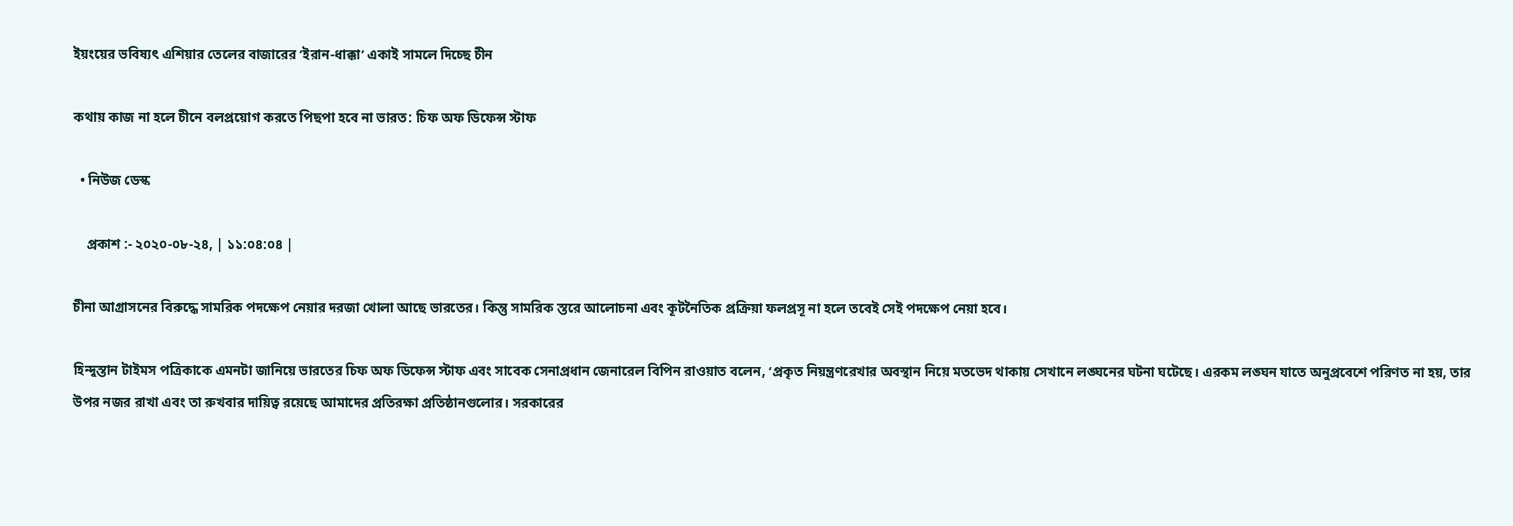ইয়ংয়ের ভবিষ্যৎ এশিয়ার তেলের বাজারের ‘ইরান-ধাক্কা’ একাই সামলে দিচ্ছে চীন

কথায় কাজ না হলে চীনে বলপ্রয়োগ করতে পিছপা হবে না ভারত: চিফ অফ ডিফেন্স স্টাফ

  • নিউজ ডেস্ক

    প্রকাশ :- ২০২০-০৮-২৪, | ১১:০৪:০৪ |

চীনা আগ্রাসনের বিরুদ্ধে সামরিক পদক্ষেপ নেয়ার দরজা খোলা আছে ভারতের। কিন্তু সামরিক স্তরে আলোচনা এবং কূটনৈতিক প্রক্রিয়া ফলপ্রসূ না হলে তবেই সেই পদক্ষেপ নেয়া হবে।

হিন্দুস্তান টাইমস পত্রিকাকে এমনটা জানিয়ে ভারতের চিফ অফ ডিফেন্স স্টাফ এবং সাবেক সেনাপ্রধান জেনারেল বিপিন রাওয়াত বলেন, ‘প্রকৃত নিয়ন্ত্রণরেখার অবস্থান নিয়ে মতভেদ থাকায় সেখানে লঙ্ঘনের ঘটনা ঘটেছে। এরকম লঙ্ঘন যাতে অনুপ্রবেশে পরিণত না হয়, তার উপর নজর রাখা এবং তা রুখবার দায়িত্ব রয়েছে আমাদের প্রতিরক্ষা প্রতিষ্ঠানগুলোর। সরকারের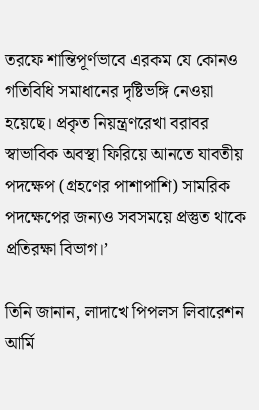তরফে শান্তিপূর্ণভাবে এরকম যে কোনও গতিবিধি সমাধানের দৃষ্টিভঙ্গি নেওয়া হয়েছে। প্রকৃত নিয়ন্ত্রণরেখা বরাবর স্বাভাবিক অবস্থা ফিরিয়ে আনতে যাবতীয় পদক্ষেপ (গ্রহণের পাশাপাশি) সামরিক পদক্ষেপের জন্যও সবসময়ে প্রস্তুত থাকে প্রতিরক্ষা বিভাগ।’

তিনি জানান, লাদাখে পিপলস লিবারেশন আর্মি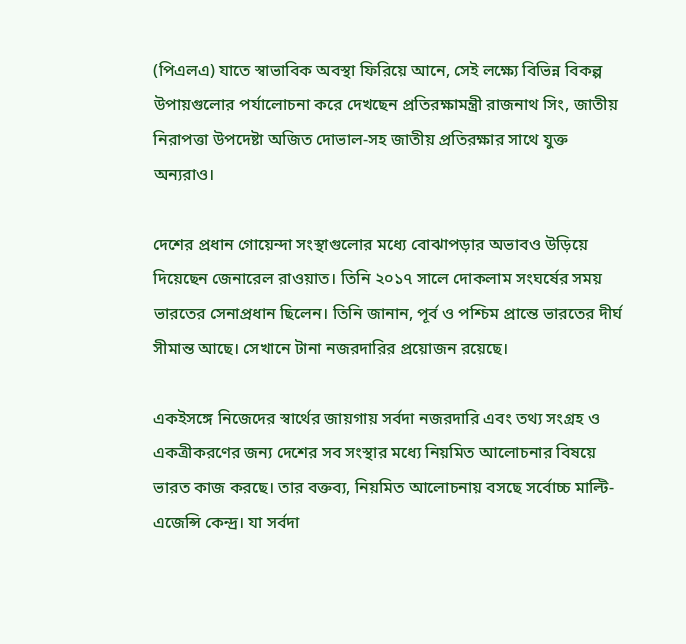(পিএলএ) যাতে স্বাভাবিক অবস্থা ফিরিয়ে আনে, সেই লক্ষ্যে বিভিন্ন বিকল্প উপায়গুলোর পর্যালোচনা করে দেখছেন প্রতিরক্ষামন্ত্রী রাজনাথ সিং, জাতীয় নিরাপত্তা উপদেষ্টা অজিত দোভাল-সহ জাতীয় প্রতিরক্ষার সাথে যুক্ত অন্যরাও।

দেশের প্রধান গোয়েন্দা সংস্থাগুলোর মধ্যে বোঝাপড়ার অভাবও উড়িয়ে দিয়েছেন জেনারেল রাওয়াত। তিনি ২০১৭ সালে দোকলাম সংঘর্ষের সময় ভারতের সেনাপ্রধান ছিলেন। তিনি জানান, পূর্ব ও পশ্চিম প্রান্তে ভারতের দীর্ঘ সীমান্ত আছে। সেখানে টানা নজরদারির প্রয়োজন রয়েছে।

একইসঙ্গে নিজেদের স্বার্থের জায়গায় সর্বদা নজরদারি এবং তথ্য সংগ্রহ ও একত্রীকরণের জন্য দেশের সব সংস্থার মধ্যে নিয়মিত আলোচনার বিষয়ে ভারত কাজ করছে। তার বক্তব্য, নিয়মিত আলোচনায় বসছে সর্বোচ্চ মাল্টি-এজেন্সি কেন্দ্র। যা সর্বদা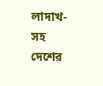লাদাখ-সহ দেশের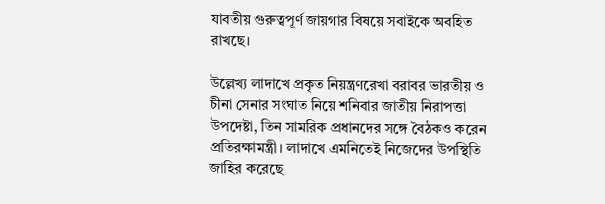যাবতীয় গুরুত্বপূর্ণ জায়গার বিষয়ে সবাইকে অবহিত রাখছে।

উল্লেখ্য লাদাখে প্রকৃত নিয়ন্ত্রণরেখা বরাবর ভারতীয় ও চীনা সেনার সংঘাত নিয়ে শনিবার জাতীয় নিরাপত্তা উপদেষ্টা, তিন সামরিক প্রধানদের সঙ্গে বৈঠকও করেন প্রতিরক্ষামন্ত্রী। লাদাখে এমনিতেই নিজেদের উপস্থিতি জাহির করেছে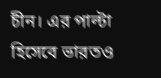চীন। এর পাল্টা হিসেবে ভারতও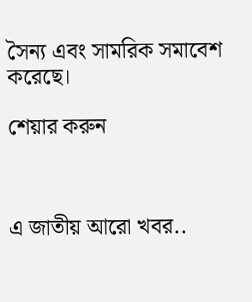সৈন্য এবং সামরিক সমাবেশ করেছে।

শেয়ার করুন



এ জাতীয় আরো খবর..